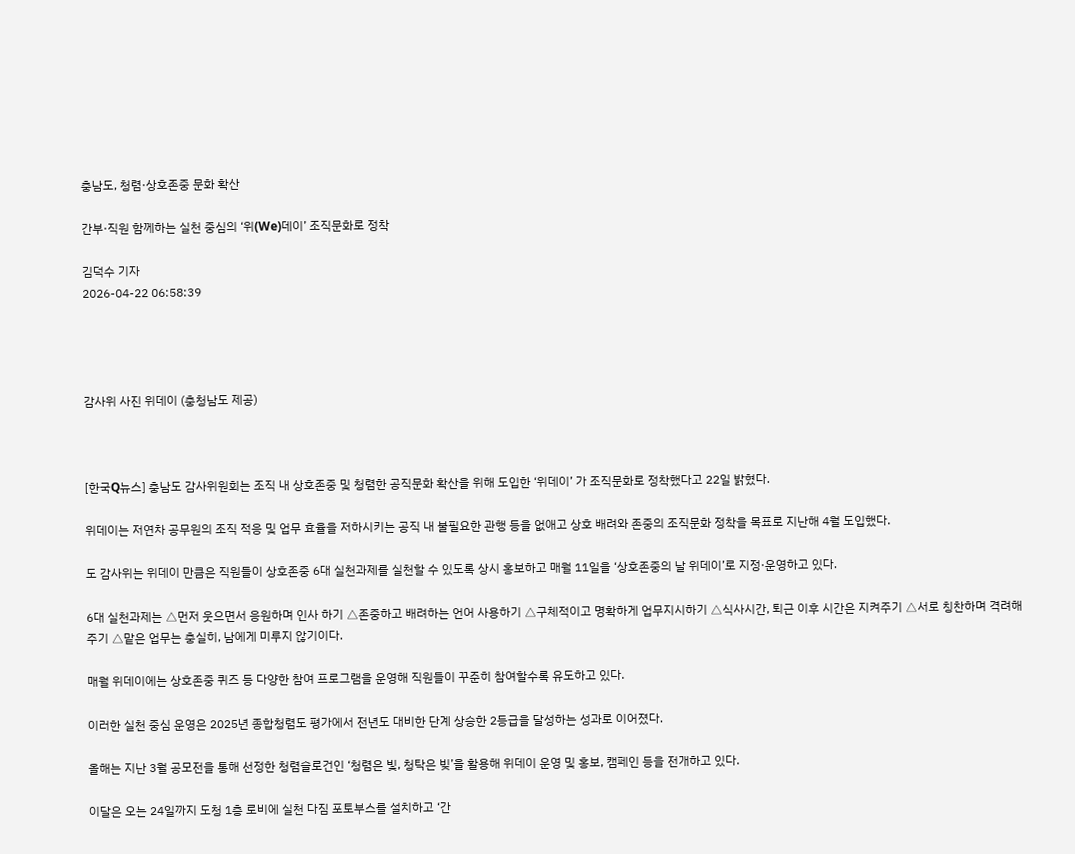충남도, 청렴·상호존중 문화 확산

간부·직원 함께하는 실천 중심의 ‘위(We)데이’ 조직문화로 정착

김덕수 기자
2026-04-22 06:58:39




감사위 사진 위데이 (충청남도 제공)



[한국Q뉴스] 충남도 감사위원회는 조직 내 상호존중 및 청렴한 공직문화 확산을 위해 도입한 ‘위데이’ 가 조직문화로 정착했다고 22일 밝혔다.

위데이는 저연차 공무원의 조직 적응 및 업무 효율을 저하시키는 공직 내 불필요한 관행 등을 없애고 상호 배려와 존중의 조직문화 정착을 목표로 지난해 4월 도입했다.

도 감사위는 위데이 만큼은 직원들이 상호존중 6대 실천과제를 실천할 수 있도록 상시 홍보하고 매월 11일을 ‘상호존중의 날 위데이’로 지정·운영하고 있다.

6대 실천과제는 △먼저 웃으면서 응원하며 인사 하기 △존중하고 배려하는 언어 사용하기 △구체적이고 명확하게 업무지시하기 △식사시간, 퇴근 이후 시간은 지켜주기 △서로 칭찬하며 격려해주기 △맡은 업무는 충실히, 남에게 미루지 않기이다.

매월 위데이에는 상호존중 퀴즈 등 다양한 참여 프로그램을 운영해 직원들이 꾸준히 참여할수록 유도하고 있다.

이러한 실천 중심 운영은 2025년 종합청렴도 평가에서 전년도 대비한 단계 상승한 2등급을 달성하는 성과로 이어졌다.

올해는 지난 3월 공모전을 통해 선정한 청렴슬로건인 ‘청렴은 빛, 청탁은 빚’을 활용해 위데이 운영 및 홍보, 캠페인 등을 전개하고 있다.

이달은 오는 24일까지 도청 1층 로비에 실천 다짐 포토부스를 설치하고 ‘간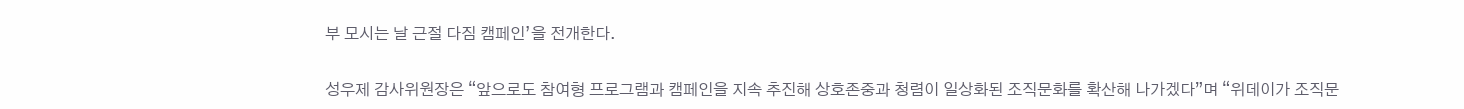부 모시는 날 근절 다짐 캠페인’을 전개한다.

성우제 감사위원장은 “앞으로도 참여형 프로그램과 캠페인을 지속 추진해 상호존중과 청렴이 일상화된 조직문화를 확산해 나가겠다”며 “위데이가 조직문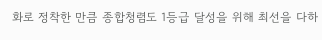화로 정착한 만큼 종합청렴도 1등급 달성을 위해 최선을 다하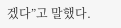겠다”고 말했다.